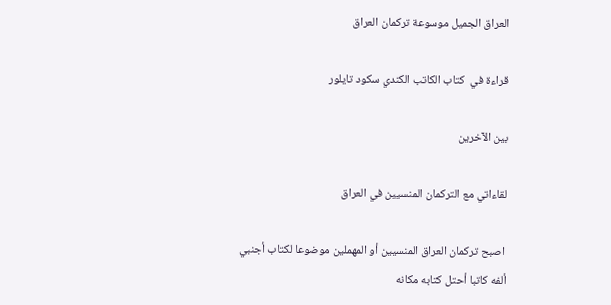العراق الجميل موسوعة تركمان العراق

قراءة في  كتاب الكاتب الكندي سكود تايلور

بين الآخرين

لقاءاتي مع التركمان المنسيين في العراق

 اصبح تركمان العراق المنسيين أو المهملين موضوعا لكتاب أجنبي ألفه كاتبا أحتل كتابه مكانه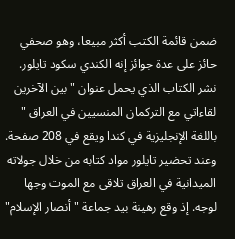ضمن قائمة الكتب أكثر مبيعا، وهو صحفي حائز على عدة جوائز إنه الكندي سكود تايلور. نشر الكتاب الذي يحمل عنوان "بين الآخرين لقاءاتي مع التركمان المنسيين في العراق " باللغة الإنجليزية في كندا ويقع في 208 صفحة. وعند تحضير تايلور مواد كتابه من خلال جولاته الميدانية في العراق تلاقى مع الموت وجها لوجه. إذ وقع رهينة بيد جماعة "أنصار الإسلام"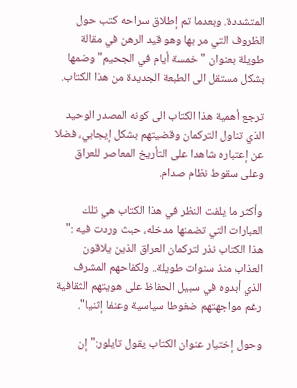المتشددة. وبعدما تم إطلاق سراحه كتب حول الظروف التي مر بها وهو قيد الرهن في مقالة طويلة بعنوان "خمسة أيام في الجحيم" وضمها بشكل مستقل الى الطبعة الجديدة من هذا الكتاب.

ترجع أهمية هذا الكتاب الى كونه المصدر الوحيد الذي تناول التركمان وقضيتهم بشكل إيجابي، فضلا عن إعتباره شاهدا على التأريخ المعاصر للعراق وعلى سقوط نظام صدام.

وأكثر ما يلفت النظر في هذا الكتاب هي تلك العبارات التي تضمنها مدخله، حبث وردت فيه :" هذا الكتاب نذر لتركمان العراق الذين يلاقون العذاب منذ سنوات طويلة.. ولكفاحهم المشرف الذي أبدوه في سبيل الحفاظ على هويتهم الثقافية رغم مواجهتهم ضغوطا سياسية وعنفا إثنيا".

وحول إختيار عنوان الكتاب يقول تايلور:" إن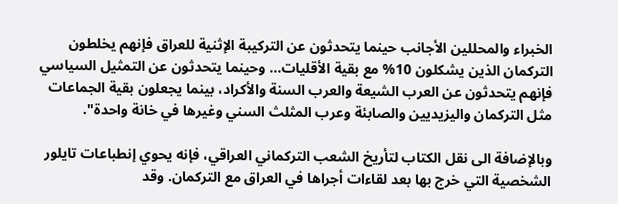الخبراء والمحللين الأجانب حينما يتحدثون عن التركيبة الإثنية للعراق فإنهم يخلطون التركمان الذين يشكلون 10% مع بقية الأقليات... وحينما يتحدثون عن التمثيل السياسي فإنهم يتحدثون عن العرب الشيعة والعرب السنة والأكراد، بينما يجعلون بقية الجماعات مثل التركمان واليزيديين والصابئة وعرب المثلث السني وغيرها في خانة واحدة".

وبالإضافة الى نقل الكتاب لتأريخ الشعب التركماني العراقي، فإنه يحوي إنطباعات تايلور الشخصية التي خرج بها بعد لقاءات أجراها في العراق مع التركمان. وقد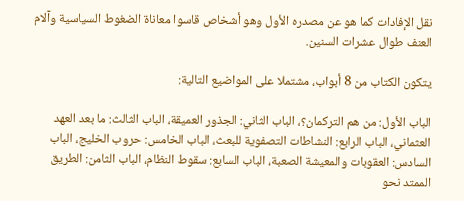نقل الإفادات كما هو عن مصدره الأول وهو أشخاص قاسوا معاناة الضغوط السياسية وآلام العنف طوال عشرات السنين.

يتكون الكتاب من 8 أبواب، مشتملا على المواضيع التالية:

الباب الأول: من هم التركمان؟، الباب الثاني: الجذور العميقة، الباب الثالث: ما بعد العهد العثماني، الباب الرابع: النشاطات التصفوية للبعث، الباب الخامس: حروب الخليج، الباب السادس: العقوبات والمعيشة الصعبة، الباب السابع: سقوط النظام، الباب الثامن: الطريق الممتد نحو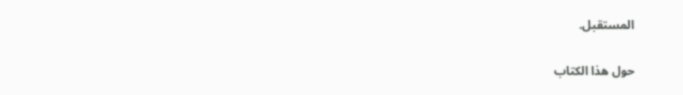المستقبل.

حول هذا الكتاب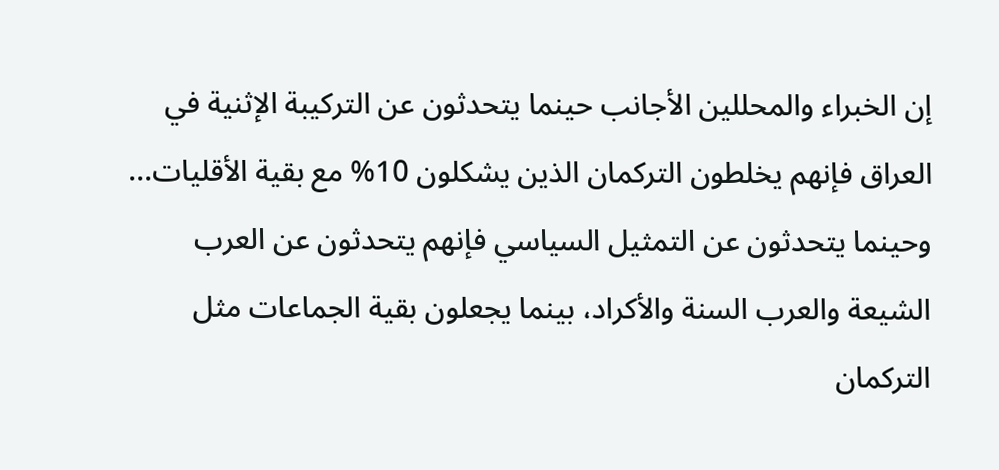إن الخبراء والمحللين الأجانب حينما يتحدثون عن التركيبة الإثنية في العراق فإنهم يخلطون التركمان الذين يشكلون 10% مع بقية الأقليات... وحينما يتحدثون عن التمثيل السياسي فإنهم يتحدثون عن العرب الشيعة والعرب السنة والأكراد، بينما يجعلون بقية الجماعات مثل التركمان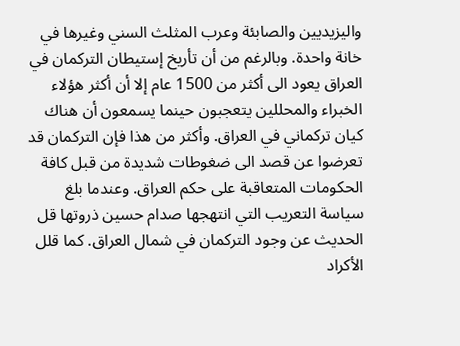واليزيديين والصابئة وعرب المثلث السني وغيرها في خانة واحدة. وبالرغم من أن تأريخ إستيطان التركمان في العراق يعود الى أكثر من 1500 عام إلا أن أكثر هؤلاء الخبراء والمحللين يتعجبون حينما يسمعون أن هناك كيان تركماني في العراق. وأكثر من هذا فإن التركمان قد تعرضوا عن قصد الى ضغوطات شديدة من قبل كافة الحكومات المتعاقبة على حكم العراق. وعندما بلغ سياسة التعريب التي انتهجها صدام حسين ذروتها قل الحديث عن وجود التركمان في شمال العراق. كما قلل الأكراد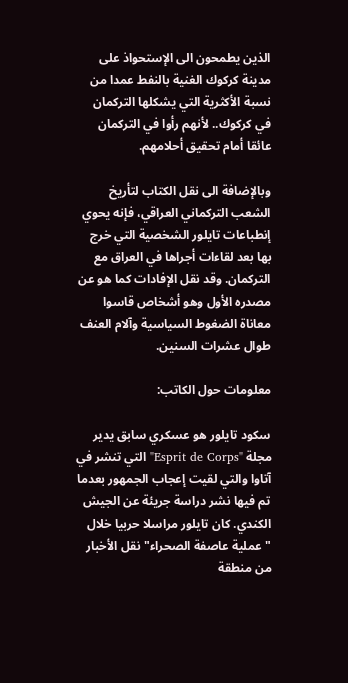الذين يطمحون الى الإستحواذ على مدينة كركوك الغنية بالنفط عمدا من نسبة الأكثرية التي يشكلها التركمان في كركوك.. لأنهم رأوا في التركمان عائقا أمام تحقيق أحلامهم.

وبالإضافة الى نقل الكتاب لتأريخ الشعب التركماني العراقي، فإنه يحوي إنطباعات تايلور الشخصية التي خرج بها بعد لقاءات أجراها في العراق مع التركمان. وقد نقل الإفادات كما هو عن مصدره الأول وهو أشخاص قاسوا معاناة الضغوط السياسية وآلام العنف طوال عشرات السنين.

معلومات حول الكاتب:

سكود تايلور هو عسكري سابق يدير مجلة "Esprit de Corps" التي تنشر في آتاوا والتي لقيت إعجاب الجمهور بعدما تم فيها نشر دراسة جريئة عن الجيش الكندي. كان تايلور مراسلا حربيا خلال "عملية عاصفة الصحراء" نقل الأخبار من منطقة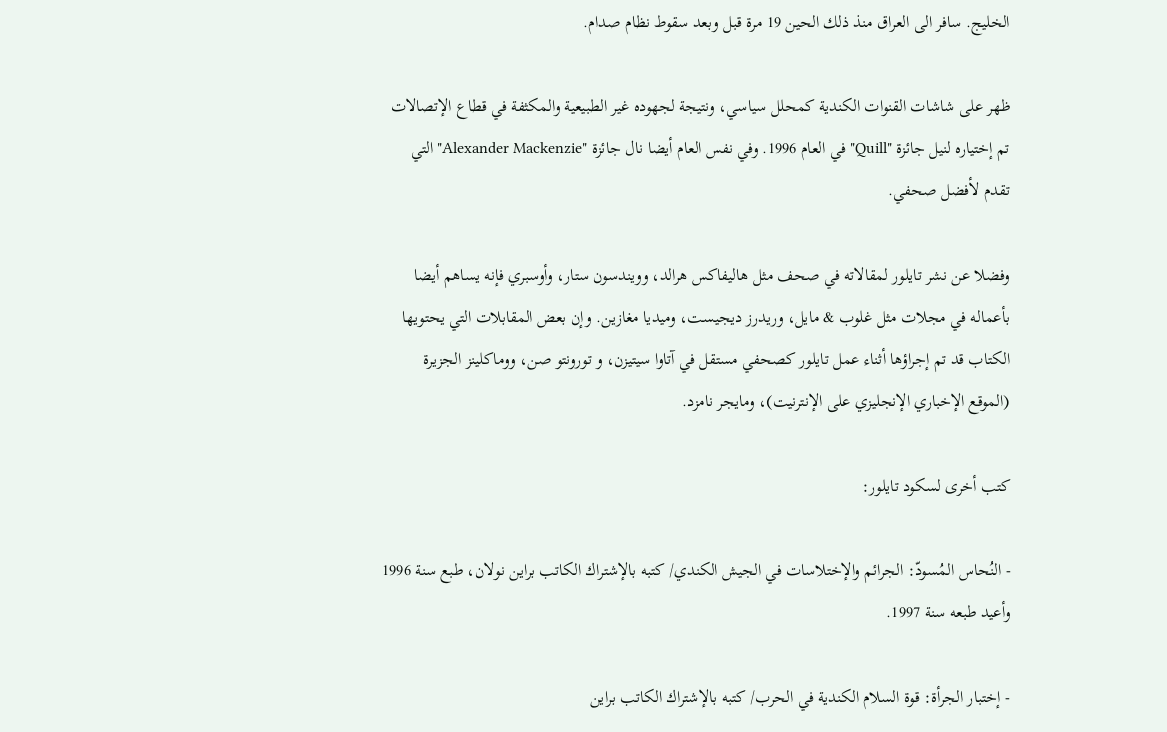الخليج. سافر الى العراق منذ ذلك الحين 19 مرة قبل وبعد سقوط نظام صدام.

ظهر على شاشات القنوات الكندية كمحلل سياسي، ونتيجة لجهوده غير الطبيعية والمكثفة في قطاع الإتصالات تم إختياره لنيل جائزة "Quill" في العام 1996. وفي نفس العام أيضا نال جائزة "Alexander Mackenzie" التي تقدم لأفضل صحفي.

وفضلا عن نشر تايلور لمقالاته في صحف مثل هاليفاكس هرالد، وويندسون ستار، وأوسبري فإنه يساهم أيضا بأعماله في مجلات مثل غلوب & مايل، وريدرز ديجيست، وميديا مغازين. وإن بعض المقابلات التي يحتويها الكتاب قد تم إجراؤها أثناء عمل تايلور كصحفي مستقل في آتاوا سيتيزن، و تورونتو صن، ووماكلينز الجزيرة (الموقع الإخباري الإنجليزي على الإنترنيت)، ومايجر نامزد.

كتب أخرى لسكود تايلور:

- النُحاس المُسودّ: الجرائم والإختلاسات في الجيش الكندي/ كتبه بالإشتراك الكاتب براين نولان، طبع سنة 1996 وأعيد طبعه سنة 1997.

- إختبار الجرأة: قوة السلام الكندية في الحرب/ كتبه بالإشتراك الكاتب براين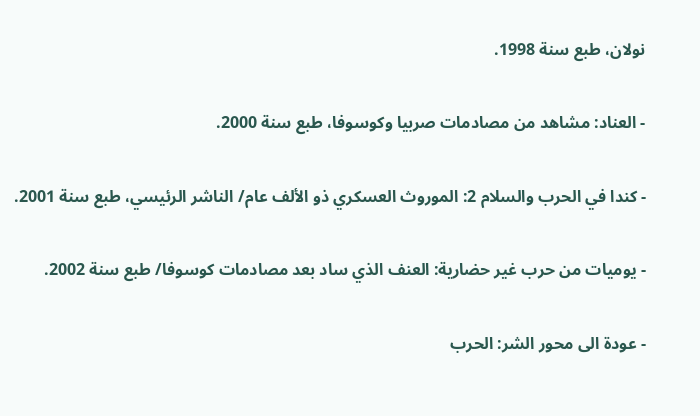نولان، طبع سنة 1998.

- العناد: مشاهد من مصادمات صربيا وكوسوفا، طبع سنة 2000.

- كندا في الحرب والسلام 2: الموروث العسكري ذو الألف عام/ الناشر الرئيسي، طبع سنة 2001.

- يوميات من حرب غير حضارية: العنف الذي ساد بعد مصادمات كوسوفا/ طبع سنة 2002.

- عودة الى محور الشر: الحرب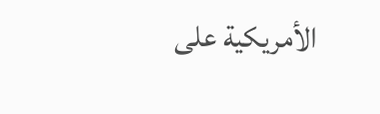الأمريكية على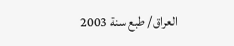العراق/ طبع سنة 2003